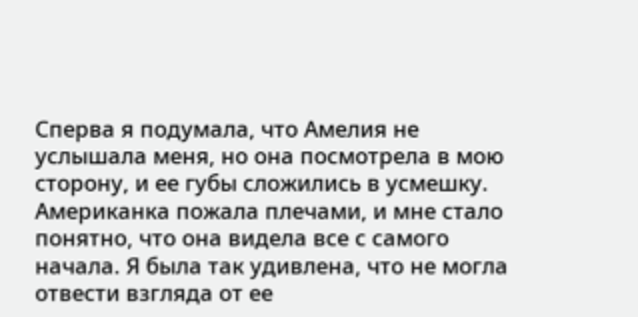Сперва я подумала, что Амелия не услышала меня, но она посмотрела в мою сторону, и ее губы сложились в усмешку. Американка пожала плечами, и мне стало понятно, что она видела все с самого начала. Я была так удивлена, что не могла отвести взгляда от ее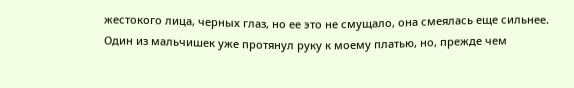жестокого лица, черных глаз, но ее это не смущало, она смеялась еще сильнее. Один из мальчишек уже протянул руку к моему платью, но, прежде чем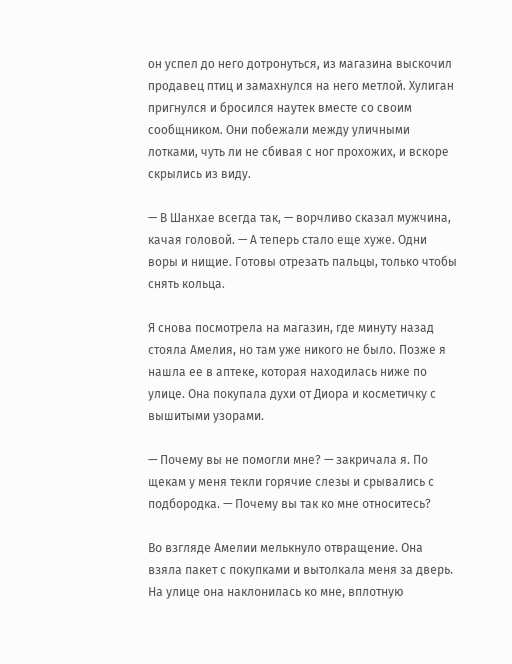он успел до него дотронуться, из магазина выскочил продавец птиц и замахнулся на него метлой. Хулиган пригнулся и бросился наутек вместе со своим сообщником. Они побежали между уличными лотками, чуть ли не сбивая с ног прохожих, и вскоре скрылись из виду.

— В Шанхае всегда так, — ворчливо сказал мужчина, качая головой. — А теперь стало еще хуже. Одни воры и нищие. Готовы отрезать пальцы, только чтобы снять кольца.

Я снова посмотрела на магазин, где минуту назад стояла Амелия, но там уже никого не было. Позже я нашла ее в аптеке, которая находилась ниже по улице. Она покупала духи от Диора и косметичку с вышитыми узорами.

— Почему вы не помогли мне? — закричала я. По щекам у меня текли горячие слезы и срывались с подбородка. — Почему вы так ко мне относитесь?

Во взгляде Амелии мелькнуло отвращение. Она взяла пакет с покупками и вытолкала меня за дверь. На улице она наклонилась ко мне, вплотную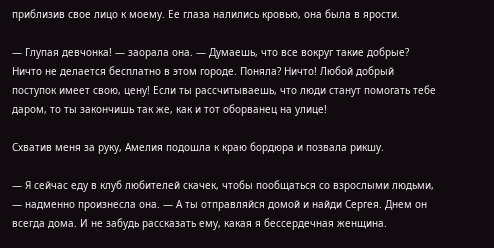приблизив свое лицо к моему. Ее глаза налились кровью, она была в ярости.

— Глупая девчонка! — заорала она. — Думаешь, что все вокруг такие добрые? Ничто не делается бесплатно в этом городе. Поняла? Ничто! Любой добрый поступок имеет свою, цену! Если ты рассчитываешь, что люди станут помогать тебе даром, то ты закончишь так же, как и тот оборванец на улице!

Схватив меня за руку, Амелия подошла к краю бордюра и позвала рикшу.

— Я сейчас еду в клуб любителей скачек, чтобы пообщаться со взрослыми людьми, — надменно произнесла она. — А ты отправляйся домой и найди Сергея. Днем он всегда дома. И не забудь рассказать ему, какая я бессердечная женщина.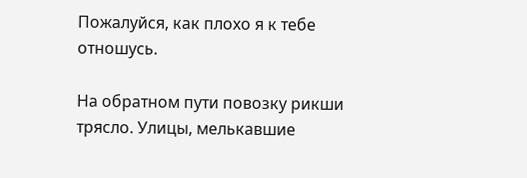Пожалуйся, как плохо я к тебе отношусь.

На обратном пути повозку рикши трясло. Улицы, мелькавшие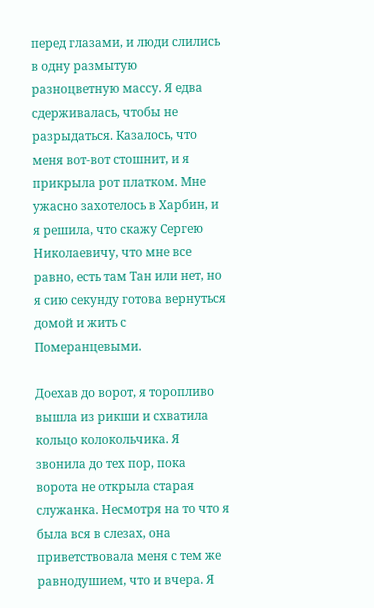перед глазами, и люди слились в одну размытую разноцветную массу. Я едва сдерживалась, чтобы не разрыдаться. Казалось, что меня вот-вот стошнит, и я прикрыла рот платком. Мне ужасно захотелось в Харбин, и я решила, что скажу Сергею Николаевичу, что мне все равно, есть там Тан или нет, но я сию секунду готова вернуться домой и жить с Померанцевыми.

Доехав до ворот, я торопливо вышла из рикши и схватила кольцо колокольчика. Я звонила до тех пор, пока ворота не открыла старая служанка. Несмотря на то что я была вся в слезах, она приветствовала меня с тем же равнодушием, что и вчера. Я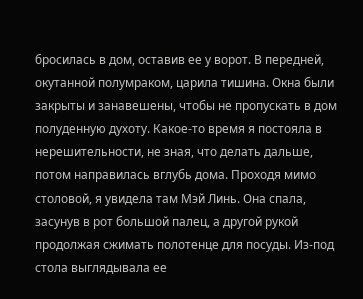бросилась в дом, оставив ее у ворот. В передней, окутанной полумраком, царила тишина. Окна были закрыты и занавешены, чтобы не пропускать в дом полуденную духоту. Какое-то время я постояла в нерешительности, не зная, что делать дальше, потом направилась вглубь дома. Проходя мимо столовой, я увидела там Мэй Линь. Она спала, засунув в рот большой палец, а другой рукой продолжая сжимать полотенце для посуды. Из-под стола выглядывала ее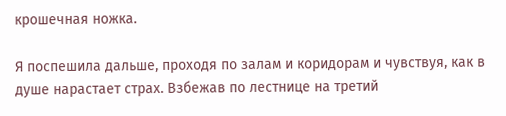крошечная ножка.

Я поспешила дальше, проходя по залам и коридорам и чувствуя, как в душе нарастает страх. Взбежав по лестнице на третий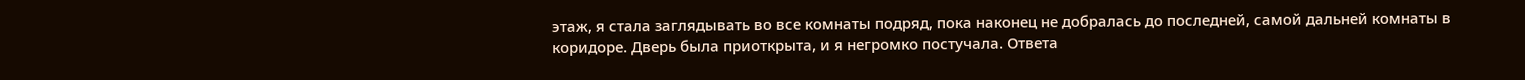этаж, я стала заглядывать во все комнаты подряд, пока наконец не добралась до последней, самой дальней комнаты в коридоре. Дверь была приоткрыта, и я негромко постучала. Ответа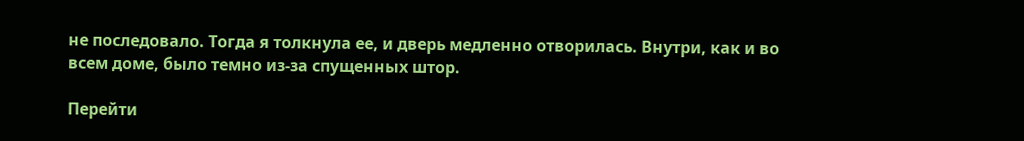не последовало. Тогда я толкнула ее, и дверь медленно отворилась. Внутри, как и во всем доме, было темно из-за спущенных штор.

Перейти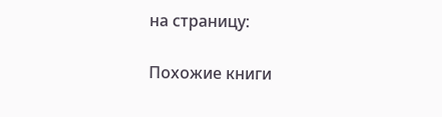на страницу:

Похожие книги